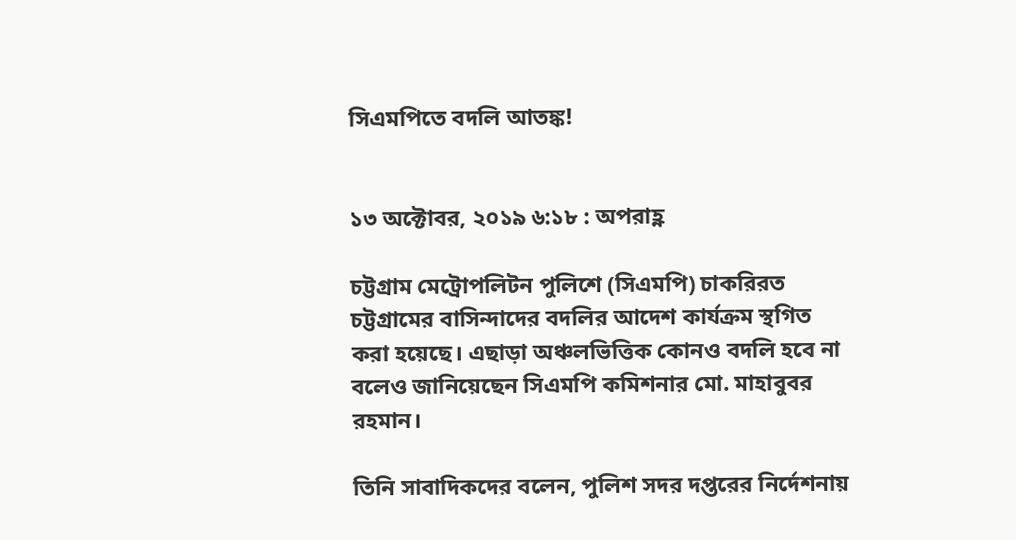সিএমপিতে বদলি আতঙ্ক!


১৩ অক্টোবর, ২০১৯ ৬:১৮ : অপরাহ্ণ

চট্টগ্রাম মেট্রোপলিটন পুলিশে (সিএমপি) চাকরিরত চট্টগ্রামের বাসিন্দাদের বদলির আদেশ কার্যক্রম স্থগিত করা হয়েছে। এছাড়া অঞ্চলভিত্তিক কোনও বদলি হবে না বলেও জানিয়েছেন সিএমপি কমিশনার মো. মাহাবুবর রহমান।

তিনি সাবাদিকদের বলেন, পুলিশ সদর দপ্তরের নির্দেশনায়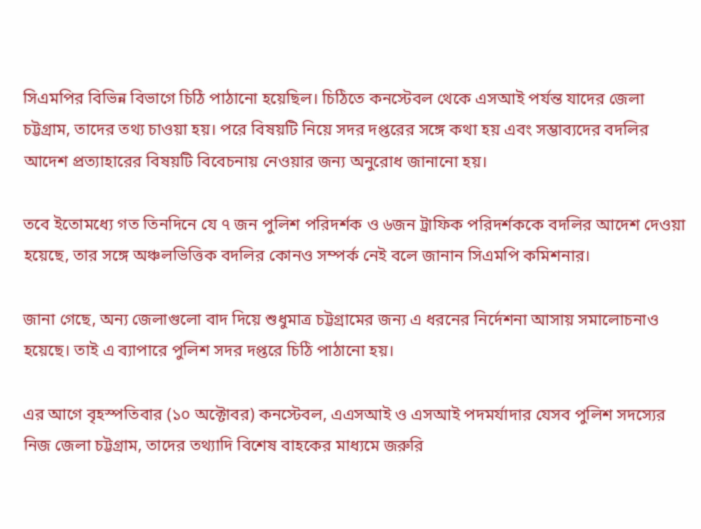সিএমপির বিভিন্ন বিভাগে চিঠি পাঠানো হয়েছিল। চিঠিতে কনস্টেবল থেকে এসআই পর্যন্ত যাদের জেলা চট্টগ্রাম, তাদের তথ্য চাওয়া হয়। পরে বিষয়টি নিয়ে সদর দপ্তরের সঙ্গে কথা হয় এবং সম্ভাব্যদের বদলির আদেশ প্রত্যাহারের বিষয়টি বিবেচনায় নেওয়ার জন্য অনুরোধ জানানো হয়।

তবে ইতোমধ্যে গত তিনদিনে যে ৭ জন পুলিশ পরিদর্শক ও ৬জন ট্রাফিক পরিদর্শককে বদলির আদেশ দেওয়া হয়েছে, তার সঙ্গে অঞ্চলভিত্তিক বদলির কোনও সম্পর্ক নেই বলে জানান সিএমপি কমিশনার।

জানা গেছে, অন্য জেলাগুলো বাদ দিয়ে শুধুমাত্র চট্টগ্রামের জন্য এ ধরনের নির্দেশনা আসায় সমালোচনাও হয়েছে। তাই এ ব্যাপারে পুলিশ সদর দপ্তরে চিঠি পাঠানো হয়।

এর আগে বৃহস্পতিবার (১০ অক্টোবর) কনস্টেবল, এএসআই ও এসআই পদমর্যাদার যেসব পুলিশ সদস্যের নিজ জেলা চট্টগ্রাম, তাদের তথ্যাদি বিশেষ বাহকের মাধ্যমে জরুরি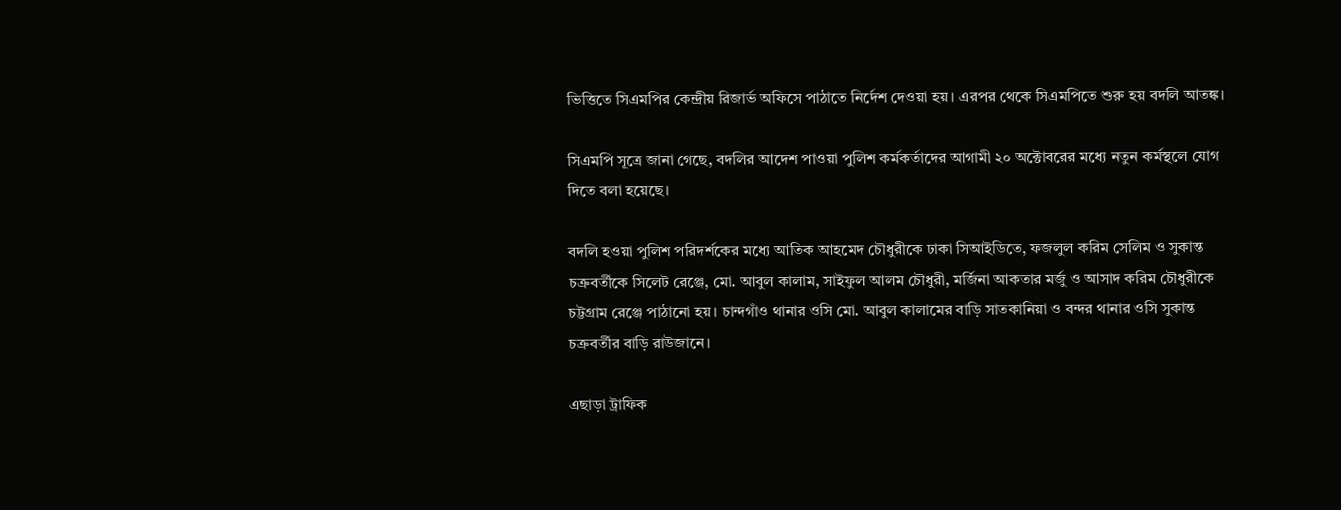ভিত্তিতে সিএমপির কেন্দ্রীয় রিজার্ভ অফিসে পাঠাতে নির্দেশ দেওয়া হয়। এরপর থেকে সিএমপিতে শুরু হয় বদলি আতঙ্ক।

সিএমপি সূত্রে জানা গেছে, বদলির আদেশ পাওয়া পুলিশ কর্মকর্তাদের আগামী ২০ অক্টোবরের মধ্যে নতুন কর্মস্থলে যোগ দিতে বলা হয়েছে।

বদলি হওয়া পুলিশ পরিদর্শকের মধ্যে আতিক আহমেদ চৌধুরীকে ঢাকা সিআইডিতে, ফজলুল করিম সেলিম ও সুকান্ত চক্রবর্তীকে সিলেট রেঞ্জে, মো. আবুল কালাম, সাইফুল আলম চৌধুরী, মর্জিনা আকতার মর্জু ও আসাদ করিম চৌধুরীকে চট্টগ্রাম রেঞ্জে পাঠানো হয়। চান্দগাঁও থানার ওসি মো. আবুল কালামের বাড়ি সাতকানিয়া ও বন্দর থানার ওসি সুকান্ত চক্রবর্তীর বাড়ি রাউজানে।

এছাড়া ট্রাফিক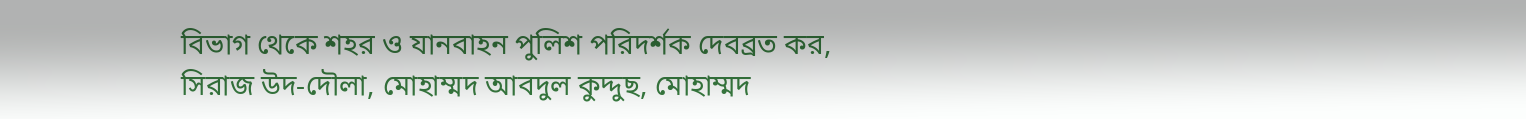বিভাগ থেকে শহর ও যানবাহন পুলিশ পরিদর্শক দেবব্রত কর, সিরাজ উদ-দৌলা, মোহাম্মদ আবদুল কুদ্দুছ, মোহাম্মদ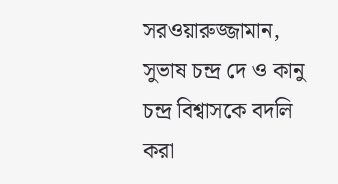সরওয়ারুজ্জামান, সুভাষ চন্দ্র দে ও কানু চন্দ্র বিশ্বাসকে বদলি করা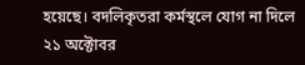হয়েছে। বদলিকৃতরা কর্মস্থলে যোগ না দিলে ২১ অক্টোবর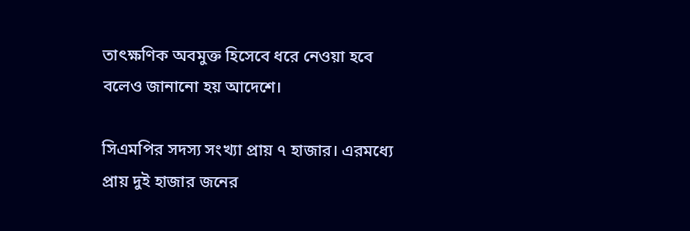তাৎক্ষণিক অবমুক্ত হিসেবে ধরে নেওয়া হবে বলেও জানানো হয় আদেশে।

সিএমপির সদস্য সংখ্যা প্রায় ৭ হাজার। এরমধ্যে প্রায় দুই হাজার জনের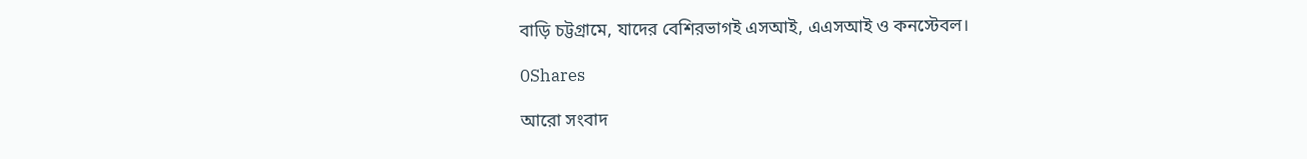বাড়ি চট্টগ্রামে, যাদের বেশিরভাগই এসআই, এএসআই ও কনস্টেবল।

0Shares

আরো সংবাদ